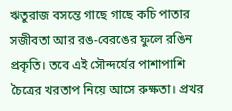ঋতুরাজ বসন্তে গাছে গাছে কচি পাতার সজীবতা আর রঙ-বেরঙের ফুলে রঙিন প্রকৃতি। তবে এই সৌন্দর্যের পাশাপাশি চৈত্রের খরতাপ নিয়ে আসে রুক্ষতা। প্রখর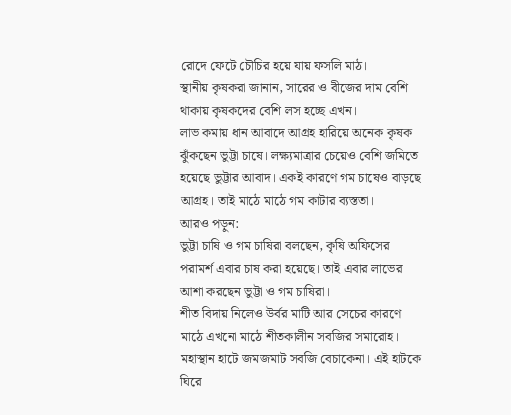রোদে ফেটে চৌচির হয়ে যায় ফসলি মাঠ।
স্থানীয় কৃষকরা জানান, সারের ও বীজের দাম বেশি থাকায় কৃষকদের বেশি লস হচ্ছে এখন।
লাভ কমায় ধান আবাদে আগ্রহ হারিয়ে অনেক কৃষক ঝুঁকছেন ভুট্টা চাষে। লক্ষ্যমাত্রার চেয়েও বেশি জমিতে হয়েছে ভুট্টার আবাদ। একই কারণে গম চাষেও বাড়ছে আগ্রহ। তাই মাঠে মাঠে গম কাটার ব্যস্ততা।
আরও পড়ুন:
ভুট্টা চাষি ও গম চাষিরা বলছেন, কৃষি অফিসের পরামর্শ এবার চাষ করা হয়েছে। তাই এবার লাভের আশা করছেন ভুট্টা ও গম চাষিরা।
শীত বিদায় নিলেও উর্বর মাটি আর সেচের কারণে মাঠে এখনো মাঠে শীতকালীন সবজির সমারোহ। মহাস্থান হাটে জমজমাট সবজি বেচাকেনা। এই হাটকে ঘিরে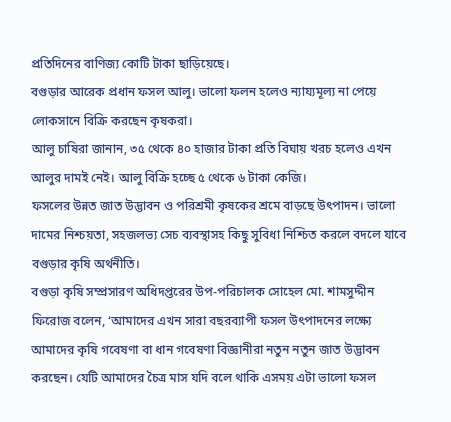প্রতিদিনের বাণিজ্য কোটি টাকা ছাড়িয়েছে।
বগুড়ার আরেক প্রধান ফসল আলু। ভালো ফলন হলেও ন্যায্যমূল্য না পেয়ে লোকসানে বিক্রি করছেন কৃষকরা।
আলু চাষিরা জানান, ৩৫ থেকে ৪০ হাজার টাকা প্রতি বিঘায় খরচ হলেও এখন আলুর দামই নেই। আলু বিক্রি হচ্ছে ৫ থেকে ৬ টাকা কেজি।
ফসলের উন্নত জাত উদ্ভাবন ও পরিশ্রমী কৃষকের শ্রমে বাড়ছে উৎপাদন। ভালো দামের নিশ্চয়তা, সহজলভ্য সেচ ব্যবস্থাসহ কিছু সুবিধা নিশ্চিত করলে বদলে যাবে বগুড়ার কৃষি অর্থনীতি।
বগুড়া কৃষি সম্প্রসারণ অধিদপ্তরের উপ-পরিচালক সোহেল মো. শামসুদ্দীন ফিরোজ বলেন, ‘আমাদের এখন সারা বছরব্যাপী ফসল উৎপাদনের লক্ষ্যে আমাদের কৃষি গবেষণা বা ধান গবেষণা বিজ্ঞানীরা নতুন নতুন জাত উদ্ভাবন করছেন। যেটি আমাদের চৈত্র মাস যদি বলে থাকি এসময় এটা ভালো ফসল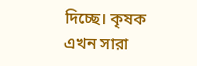দিচ্ছে। কৃষক এখন সারা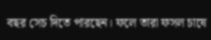বছর সেচ দিতে পারছেন। ফলে তারা ফসল চাষে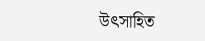উৎসাহিত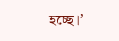হচ্ছে।’